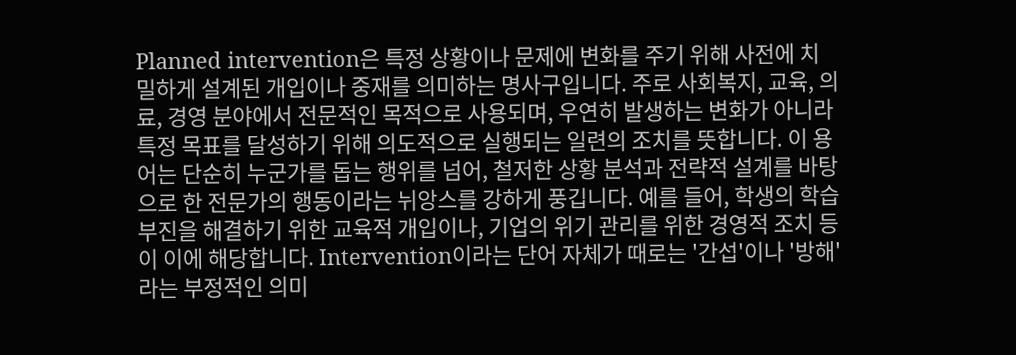Planned intervention은 특정 상황이나 문제에 변화를 주기 위해 사전에 치밀하게 설계된 개입이나 중재를 의미하는 명사구입니다. 주로 사회복지, 교육, 의료, 경영 분야에서 전문적인 목적으로 사용되며, 우연히 발생하는 변화가 아니라 특정 목표를 달성하기 위해 의도적으로 실행되는 일련의 조치를 뜻합니다. 이 용어는 단순히 누군가를 돕는 행위를 넘어, 철저한 상황 분석과 전략적 설계를 바탕으로 한 전문가의 행동이라는 뉘앙스를 강하게 풍깁니다. 예를 들어, 학생의 학습 부진을 해결하기 위한 교육적 개입이나, 기업의 위기 관리를 위한 경영적 조치 등이 이에 해당합니다. Intervention이라는 단어 자체가 때로는 '간섭'이나 '방해'라는 부정적인 의미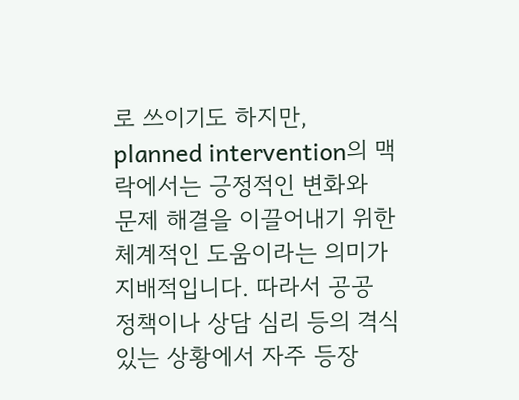로 쓰이기도 하지만, planned intervention의 맥락에서는 긍정적인 변화와 문제 해결을 이끌어내기 위한 체계적인 도움이라는 의미가 지배적입니다. 따라서 공공 정책이나 상담 심리 등의 격식 있는 상황에서 자주 등장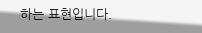하는 표현입니다.